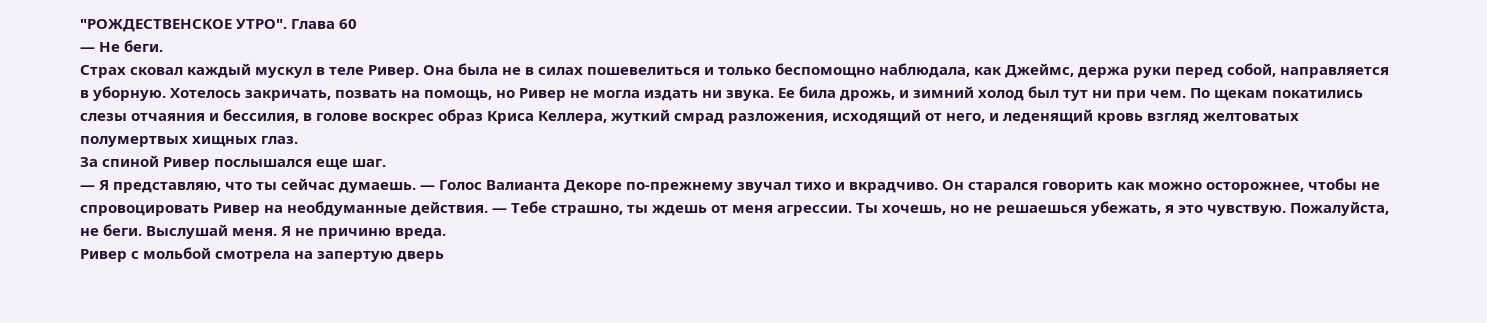"РОЖДЕСТВЕНСКОЕ УТРО". Глава 60
— Не беги.
Страх сковал каждый мускул в теле Ривер. Она была не в силах пошевелиться и только беспомощно наблюдала, как Джеймс, держа руки перед собой, направляется в уборную. Хотелось закричать, позвать на помощь, но Ривер не могла издать ни звука. Ее била дрожь, и зимний холод был тут ни при чем. По щекам покатились слезы отчаяния и бессилия, в голове воскрес образ Криса Келлера, жуткий смрад разложения, исходящий от него, и леденящий кровь взгляд желтоватых полумертвых хищных глаз.
За спиной Ривер послышался еще шаг.
— Я представляю, что ты сейчас думаешь. — Голос Валианта Декоре по-прежнему звучал тихо и вкрадчиво. Он старался говорить как можно осторожнее, чтобы не спровоцировать Ривер на необдуманные действия. — Тебе страшно, ты ждешь от меня агрессии. Ты хочешь, но не решаешься убежать, я это чувствую. Пожалуйста, не беги. Выслушай меня. Я не причиню вреда.
Ривер с мольбой смотрела на запертую дверь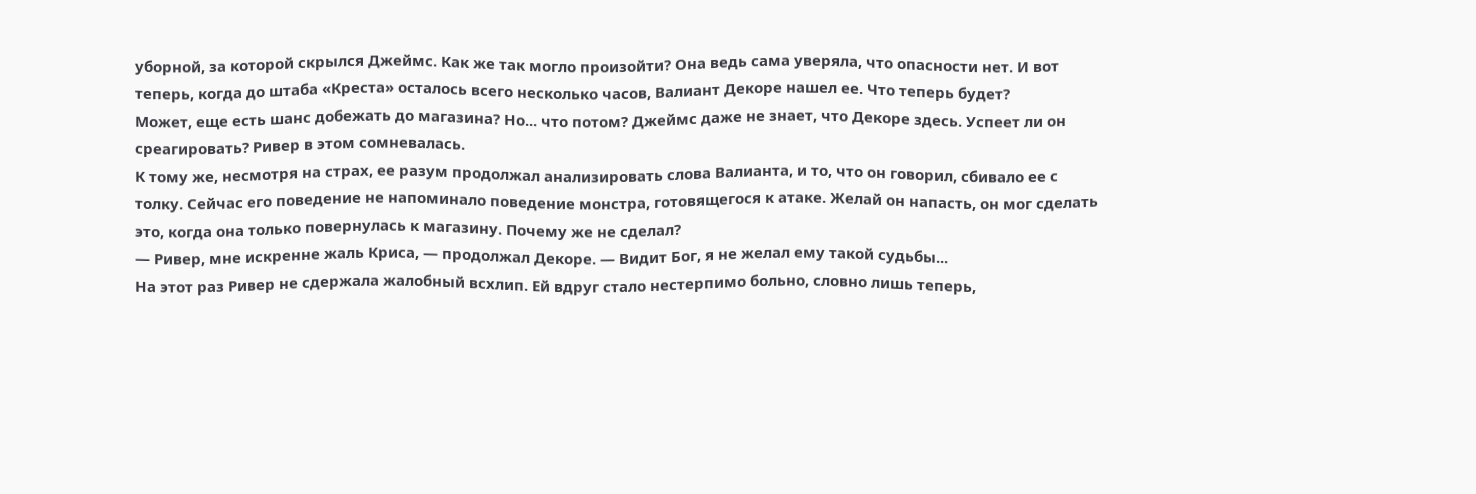уборной, за которой скрылся Джеймс. Как же так могло произойти? Она ведь сама уверяла, что опасности нет. И вот теперь, когда до штаба «Креста» осталось всего несколько часов, Валиант Декоре нашел ее. Что теперь будет?
Может, еще есть шанс добежать до магазина? Но... что потом? Джеймс даже не знает, что Декоре здесь. Успеет ли он среагировать? Ривер в этом сомневалась.
К тому же, несмотря на страх, ее разум продолжал анализировать слова Валианта, и то, что он говорил, сбивало ее с толку. Сейчас его поведение не напоминало поведение монстра, готовящегося к атаке. Желай он напасть, он мог сделать это, когда она только повернулась к магазину. Почему же не сделал?
— Ривер, мне искренне жаль Криса, — продолжал Декоре. — Видит Бог, я не желал ему такой судьбы...
На этот раз Ривер не сдержала жалобный всхлип. Ей вдруг стало нестерпимо больно, словно лишь теперь,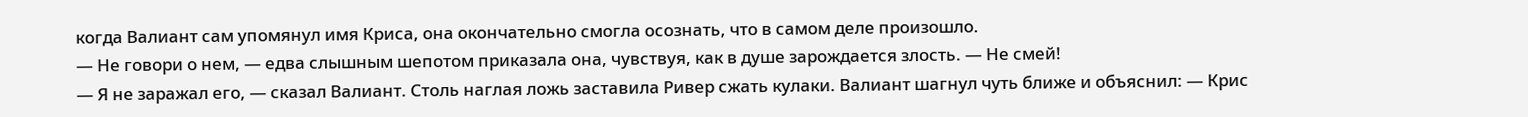когда Валиант сам упомянул имя Криса, она окончательно смогла осознать, что в самом деле произошло.
— Не говори о нем, — едва слышным шепотом приказала она, чувствуя, как в душе зарождается злость. — Не смей!
— Я не заражал его, — сказал Валиант. Столь наглая ложь заставила Ривер сжать кулаки. Валиант шагнул чуть ближе и объяснил: — Крис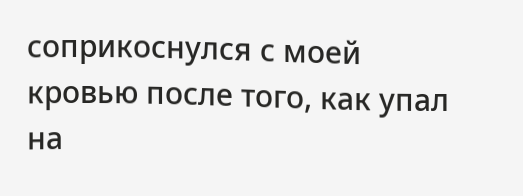соприкоснулся с моей кровью после того, как упал на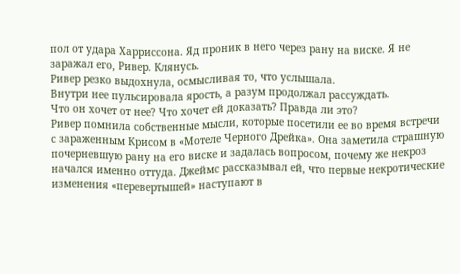пол от удара Харриссона. Яд проник в него через рану на виске. Я не заражал его, Ривер. Клянусь.
Ривер резко выдохнула, осмысливая то, что услышала.
Внутри нее пульсировала ярость, а разум продолжал рассуждать.
Что он хочет от нее? Что хочет ей доказать? Правда ли это?
Ривер помнила собственные мысли, которые посетили ее во время встречи с зараженным Крисом в «Мотеле Черного Дрейка». Она заметила страшную почерневшую рану на его виске и задалась вопросом, почему же некроз начался именно оттуда. Джеймс рассказывал ей, что первые некротические изменения «перевертышей» наступают в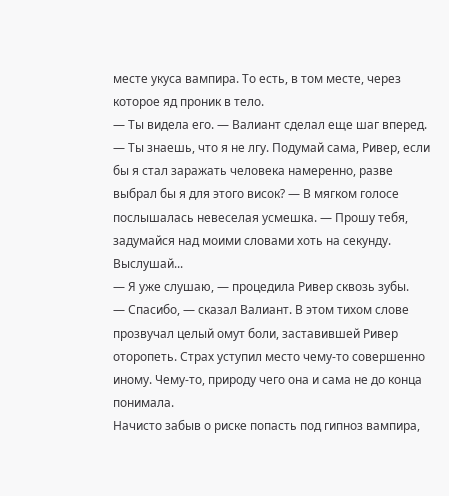месте укуса вампира. То есть, в том месте, через которое яд проник в тело.
— Ты видела его. — Валиант сделал еще шаг вперед. — Ты знаешь, что я не лгу. Подумай сама, Ривер, если бы я стал заражать человека намеренно, разве выбрал бы я для этого висок? — В мягком голосе послышалась невеселая усмешка. — Прошу тебя, задумайся над моими словами хоть на секунду. Выслушай...
— Я уже слушаю, — процедила Ривер сквозь зубы.
— Спасибо, — сказал Валиант. В этом тихом слове прозвучал целый омут боли, заставившей Ривер оторопеть. Страх уступил место чему-то совершенно иному. Чему-то, природу чего она и сама не до конца понимала.
Начисто забыв о риске попасть под гипноз вампира,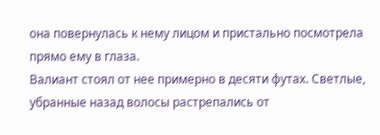она повернулась к нему лицом и пристально посмотрела прямо ему в глаза.
Валиант стоял от нее примерно в десяти футах. Светлые, убранные назад волосы растрепались от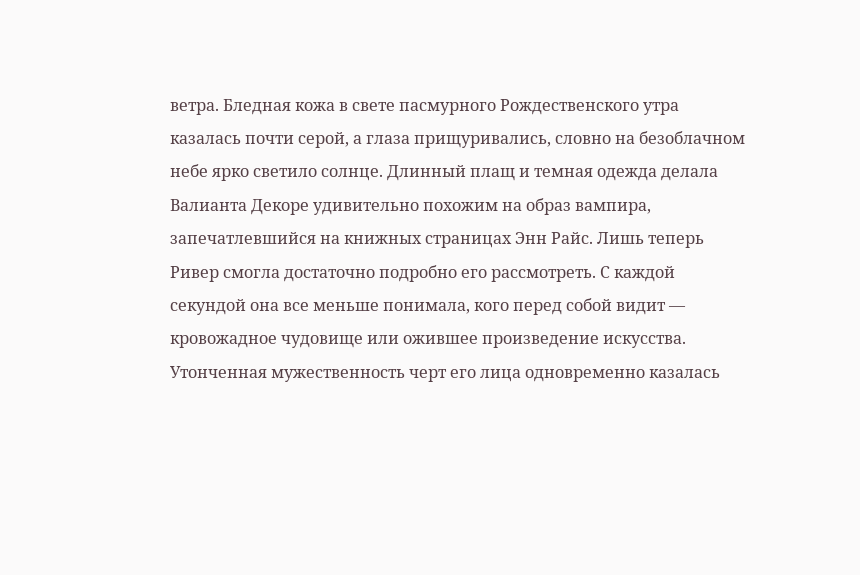ветра. Бледная кожа в свете пасмурного Рождественского утра казалась почти серой, а глаза прищуривались, словно на безоблачном небе ярко светило солнце. Длинный плащ и темная одежда делала Валианта Декоре удивительно похожим на образ вампира, запечатлевшийся на книжных страницах Энн Райс. Лишь теперь Ривер смогла достаточно подробно его рассмотреть. С каждой секундой она все меньше понимала, кого перед собой видит — кровожадное чудовище или ожившее произведение искусства. Утонченная мужественность черт его лица одновременно казалась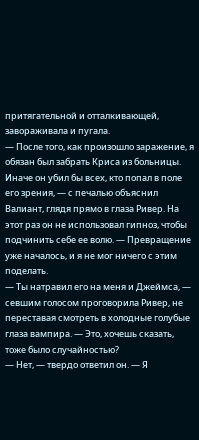притягательной и отталкивающей, завораживала и пугала.
— После того, как произошло заражение, я обязан был забрать Криса из больницы. Иначе он убил бы всех, кто попал в поле его зрения, — с печалью объяснил Валиант, глядя прямо в глаза Ривер. На этот раз он не использовал гипноз, чтобы подчинить себе ее волю. — Превращение уже началось, и я не мог ничего с этим поделать.
— Ты натравил его на меня и Джеймса, — севшим голосом проговорила Ривер, не переставая смотреть в холодные голубые глаза вампира. — Это, хочешь сказать, тоже было случайностью?
— Нет, — твердо ответил он. — Я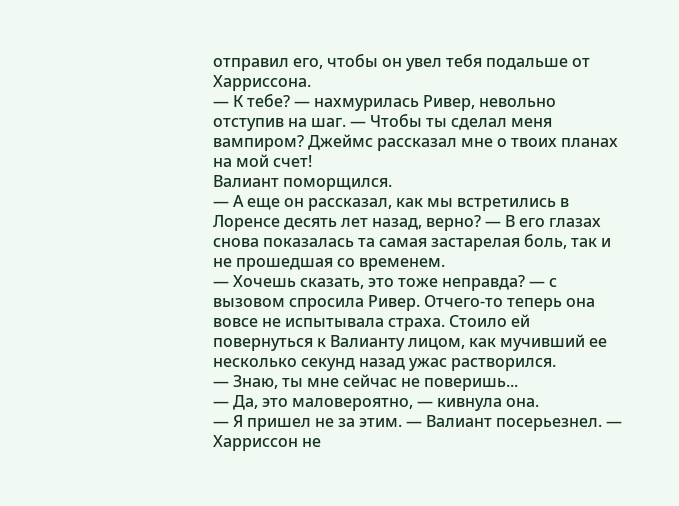отправил его, чтобы он увел тебя подальше от Харриссона.
— К тебе? — нахмурилась Ривер, невольно отступив на шаг. — Чтобы ты сделал меня вампиром? Джеймс рассказал мне о твоих планах на мой счет!
Валиант поморщился.
— А еще он рассказал, как мы встретились в Лоренсе десять лет назад, верно? — В его глазах снова показалась та самая застарелая боль, так и не прошедшая со временем.
— Хочешь сказать, это тоже неправда? — с вызовом спросила Ривер. Отчего-то теперь она вовсе не испытывала страха. Стоило ей повернуться к Валианту лицом, как мучивший ее несколько секунд назад ужас растворился.
— Знаю, ты мне сейчас не поверишь...
— Да, это маловероятно, — кивнула она.
— Я пришел не за этим. — Валиант посерьезнел. — Харриссон не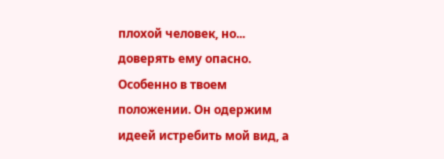плохой человек, но... доверять ему опасно. Особенно в твоем положении. Он одержим идеей истребить мой вид, а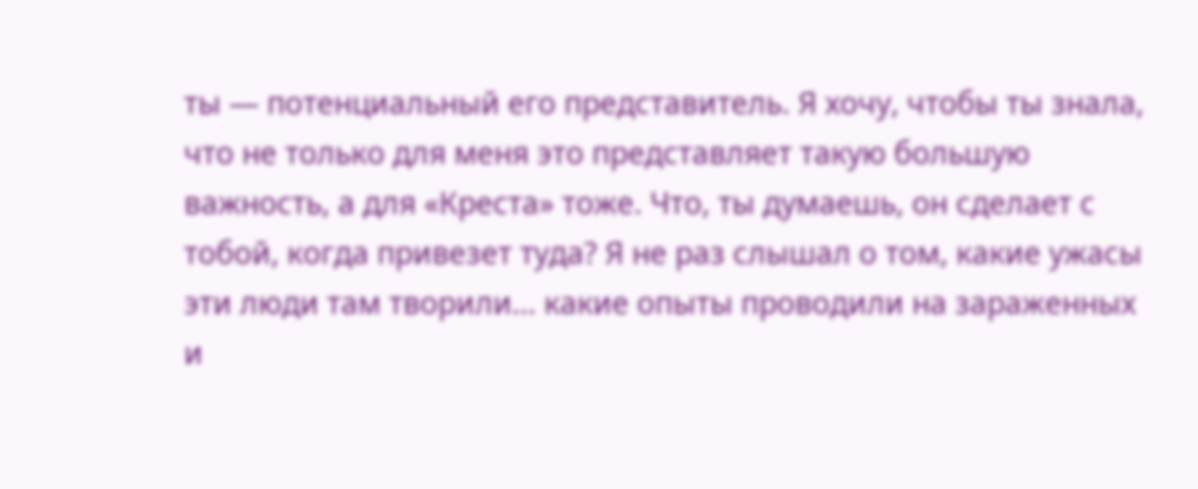ты — потенциальный его представитель. Я хочу, чтобы ты знала, что не только для меня это представляет такую большую важность, а для «Креста» тоже. Что, ты думаешь, он сделает с тобой, когда привезет туда? Я не раз слышал о том, какие ужасы эти люди там творили... какие опыты проводили на зараженных и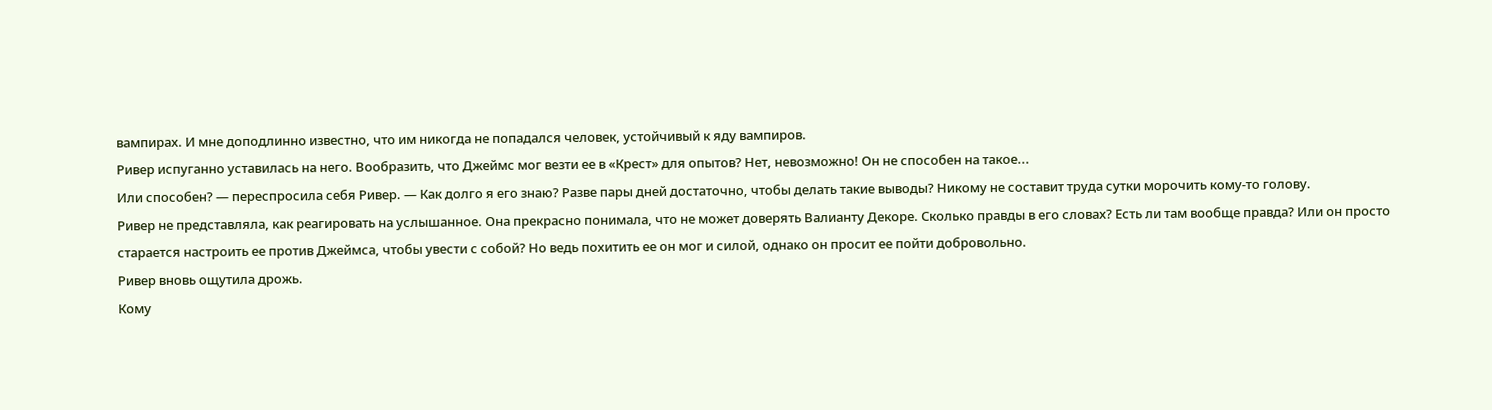вампирах. И мне доподлинно известно, что им никогда не попадался человек, устойчивый к яду вампиров.
Ривер испуганно уставилась на него. Вообразить, что Джеймс мог везти ее в «Крест» для опытов? Нет, невозможно! Он не способен на такое...
Или способен? — переспросила себя Ривер. — Как долго я его знаю? Разве пары дней достаточно, чтобы делать такие выводы? Никому не составит труда сутки морочить кому-то голову.
Ривер не представляла, как реагировать на услышанное. Она прекрасно понимала, что не может доверять Валианту Декоре. Сколько правды в его словах? Есть ли там вообще правда? Или он просто старается настроить ее против Джеймса, чтобы увести с собой? Но ведь похитить ее он мог и силой, однако он просит ее пойти добровольно.
Ривер вновь ощутила дрожь.
Кому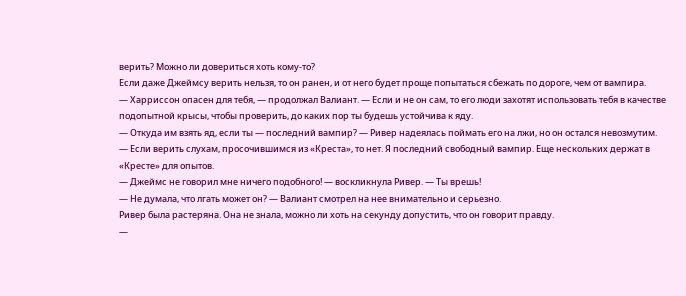верить? Можно ли довериться хоть кому-то?
Если даже Джеймсу верить нельзя, то он ранен, и от него будет проще попытаться сбежать по дороге, чем от вампира.
— Харриссон опасен для тебя, — продолжал Валиант. — Если и не он сам, то его люди захотят использовать тебя в качестве подопытной крысы, чтобы проверить, до каких пор ты будешь устойчива к яду.
— Откуда им взять яд, если ты — последний вампир? — Ривер надеялась поймать его на лжи, но он остался невозмутим.
— Если верить слухам, просочившимся из «Креста», то нет. Я последний свободный вампир. Еще нескольких держат в «Кресте» для опытов.
— Джеймс не говорил мне ничего подобного! — воскликнула Ривер. — Ты врешь!
— Не думала, что лгать может он? — Валиант смотрел на нее внимательно и серьезно.
Ривер была растеряна. Она не знала, можно ли хоть на секунду допустить, что он говорит правду.
—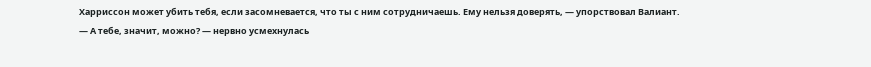Харриссон может убить тебя, если засомневается, что ты с ним сотрудничаешь. Ему нельзя доверять, — упорствовал Валиант.
— А тебе, значит, можно? — нервно усмехнулась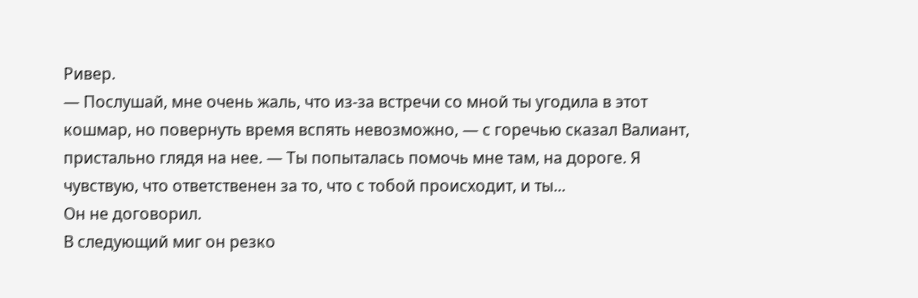Ривер.
— Послушай, мне очень жаль, что из-за встречи со мной ты угодила в этот кошмар, но повернуть время вспять невозможно, — с горечью сказал Валиант, пристально глядя на нее. — Ты попыталась помочь мне там, на дороге. Я чувствую, что ответственен за то, что с тобой происходит, и ты...
Он не договорил.
В следующий миг он резко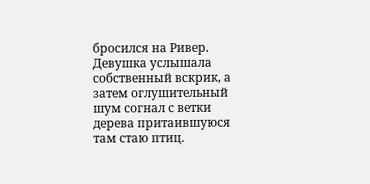бросился на Ривер.
Девушка услышала собственный вскрик, а затем оглушительный шум согнал с ветки дерева притаившуюся там стаю птиц.